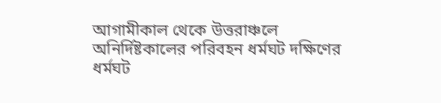আগামীকাল থেকে উত্তরাঞ্চলে অনির্দিষ্টকালের পরিবহন ধর্মঘট দক্ষিণের ধর্মঘট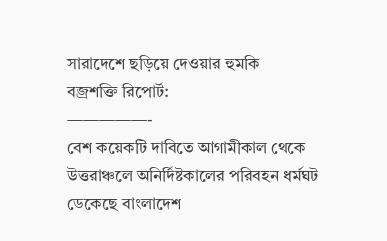সারাদেশে ছড়িয়ে দেওয়ার হুমকি
বজ্রশক্তি রিপোর্ট:
—————-
বেশ কয়েকটি দাবিতে আগামীকাল থেকে উত্তরাঞ্চলে অনির্দিষ্টকালের পরিবহন ধর্মঘট ডেকেছে বাংলাদেশ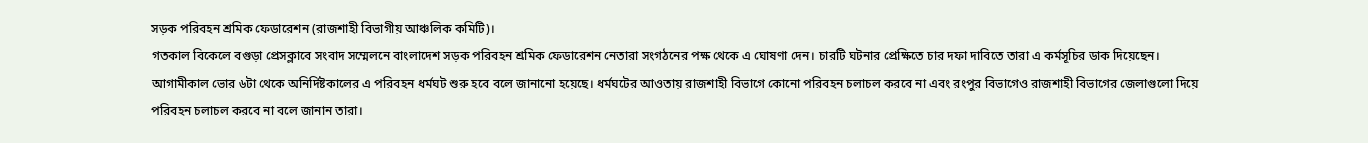সড়ক পরিবহন শ্রমিক ফেডারেশন (রাজশাহী বিভাগীয় আঞ্চলিক কমিটি)।
গতকাল বিকেলে বগুড়া প্রেসক্লাবে সংবাদ সম্মেলনে বাংলাদেশ সড়ক পরিবহন শ্রমিক ফেডারেশন নেতারা সংগঠনের পক্ষ থেকে এ ঘোষণা দেন। চারটি ঘটনার প্রেক্ষিতে চার দফা দাবিতে তারা এ কর্মসূচির ডাক দিয়েছেন। আগামীকাল ভোর ৬টা থেকে অনির্দিষ্টকালের এ পরিবহন ধর্মঘট শুরু হবে বলে জানানো হয়েছে। ধর্মঘটের আওতায় রাজশাহী বিভাগে কোনো পরিবহন চলাচল করবে না এবং রংপুর বিভাগেও রাজশাহী বিভাগের জেলাগুলো দিয়ে পরিবহন চলাচল করবে না বলে জানান তারা।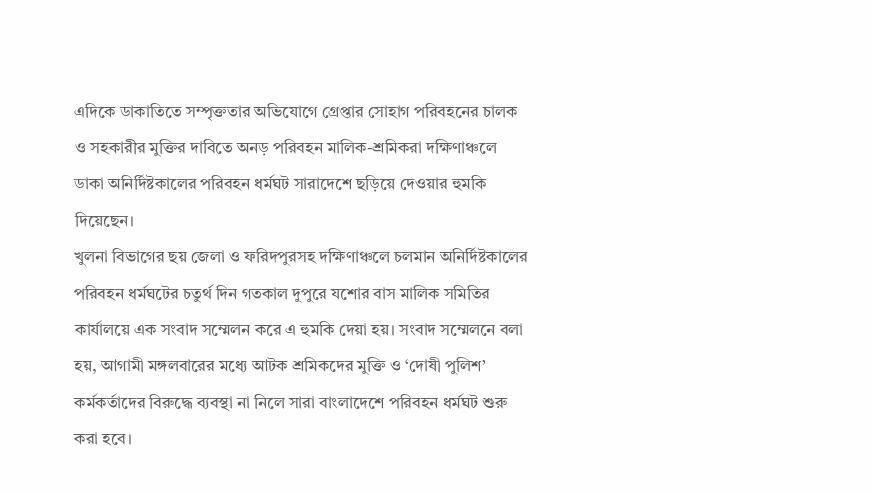এদিকে ডাকাতিতে সম্পৃক্ততার অভিযোগে গ্রেপ্তার সোহাগ পরিবহনের চালক ও সহকারীর মুক্তির দাবিতে অনড় পরিবহন মালিক-শ্রমিকরা দক্ষিণাঞ্চলে ডাকা অনির্দিষ্টকালের পরিবহন ধর্মঘট সারাদেশে ছড়িয়ে দেওয়ার হুমকি দিয়েছেন।
খুলনা বিভাগের ছয় জেলা ও ফরিদপুরসহ দক্ষিণাঞ্চলে চলমান অনির্দিষ্টকালের পরিবহন ধর্মঘটের চতুর্থ দিন গতকাল দুপুরে যশোর বাস মালিক সমিতির কার্যালয়ে এক সংবাদ সম্মেলন করে এ হুমকি দেয়া হয়। সংবাদ সম্মেলনে বলা হয়, আগামী মঙ্গলবারের মধ্যে আটক শ্রমিকদের মুক্তি ও ‘দোষী পুলিশ’ কর্মকর্তাদের বিরুদ্ধে ব্যবস্থা না নিলে সারা বাংলাদেশে পরিবহন ধর্মঘট শুরু করা হবে।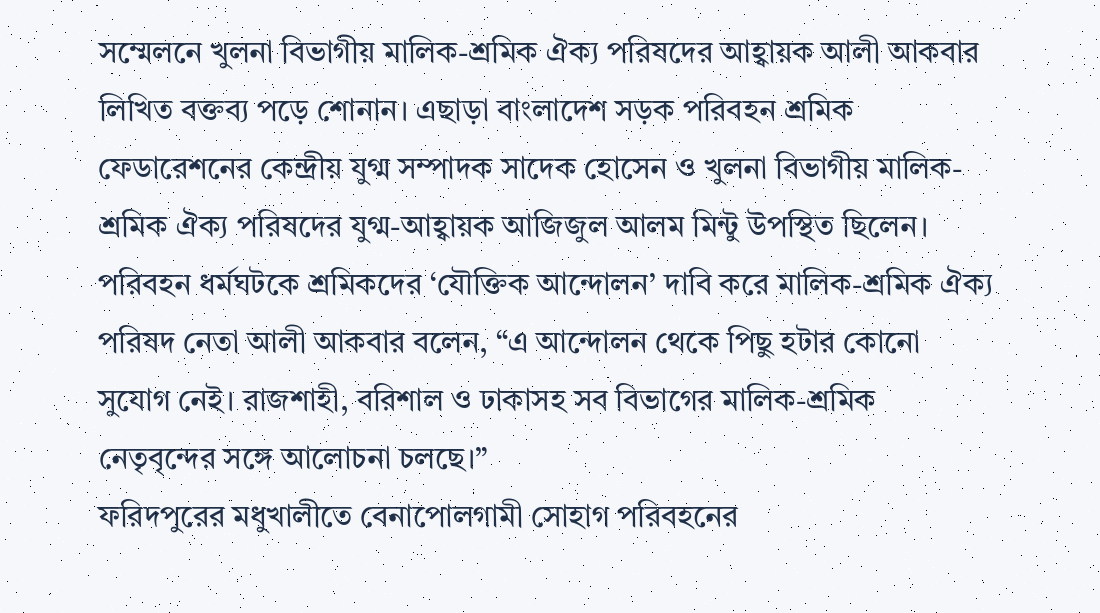সম্মেলনে খুলনা বিভাগীয় মালিক-শ্রমিক ঐক্য পরিষদের আহ্বায়ক আলী আকবার লিখিত বক্তব্য পড়ে শোনান। এছাড়া বাংলাদেশ সড়ক পরিবহন শ্রমিক ফেডারেশনের কেন্দ্রীয় যুগ্ম সম্পাদক সাদেক হোসেন ও খুলনা বিভাগীয় মালিক-শ্রমিক ঐক্য পরিষদের যুগ্ম-আহ্বায়ক আজিজুল আলম মিন্টু উপস্থিত ছিলেন।
পরিবহন ধর্মঘটকে শ্রমিকদের ‘যৌক্তিক আন্দোলন’ দাবি করে মালিক-শ্রমিক ঐক্য পরিষদ নেতা আলী আকবার বলেন, “এ আন্দোলন থেকে পিছু হটার কোনো সুযোগ নেই। রাজশাহী, বরিশাল ও ঢাকাসহ সব বিভাগের মালিক-শ্রমিক নেতৃবৃন্দের সঙ্গে আলোচনা চলছে।”
ফরিদপুরের মধুখালীতে বেনাপোলগামী সোহাগ পরিবহনের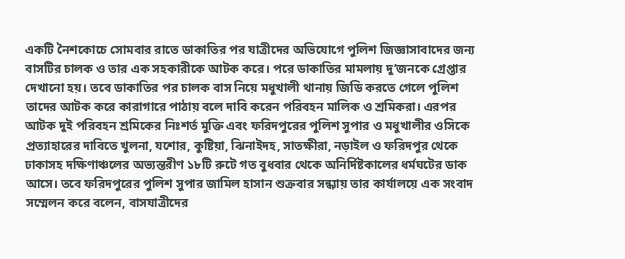একটি নৈশকোচে সোমবার রাতে ডাকাতির পর যাত্রীদের অভিযোগে পুলিশ জিজ্ঞাসাবাদের জন্য বাসটির চালক ও তার এক সহকারীকে আটক করে। পরে ডাকাতির মামলায় দু’জনকে গ্রেপ্তার দেখানো হয়। তবে ডাকাতির পর চালক বাস নিয়ে মধুখালী থানায় জিডি করতে গেলে পুলিশ তাদের আটক করে কারাগারে পাঠায় বলে দাবি করেন পরিবহন মালিক ও শ্রমিকরা। এরপর আটক দুই পরিবহন শ্রমিকের নিঃশর্ত মুক্তি এবং ফরিদপুরের পুলিশ সুপার ও মধুখালীর ওসিকে প্রত্যাহারের দাবিতে খুলনা, যশোর, কুষ্টিয়া, ঝিনাইদহ, সাতক্ষীরা, নড়াইল ও ফরিদপুর থেকে ঢাকাসহ দক্ষিণাঞ্চলের অভ্যন্তরীণ ১৮টি রুটে গত বুধবার থেকে অনির্দিষ্টকালের ধর্মঘটের ডাক আসে। তবে ফরিদপুরের পুলিশ সুপার জামিল হাসান শুক্রবার সন্ধ্যায় তার কার্যালয়ে এক সংবাদ সম্মেলন করে বলেন, বাসযাত্রীদের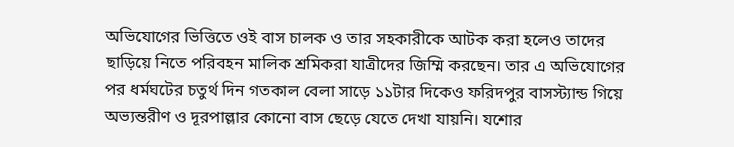অভিযোগের ভিত্তিতে ওই বাস চালক ও তার সহকারীকে আটক করা হলেও তাদের ছাড়িয়ে নিতে পরিবহন মালিক শ্রমিকরা যাত্রীদের জিম্মি করছেন। তার এ অভিযোগের পর ধর্মঘটের চতুর্থ দিন গতকাল বেলা সাড়ে ১১টার দিকেও ফরিদপুর বাসস্ট্যান্ড গিয়ে অভ্যন্তরীণ ও দূরপাল্লার কোনো বাস ছেড়ে যেতে দেখা যায়নি। যশোর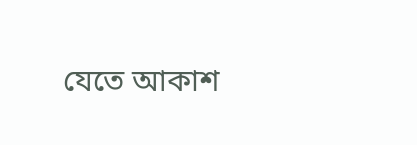যেতে আকাশ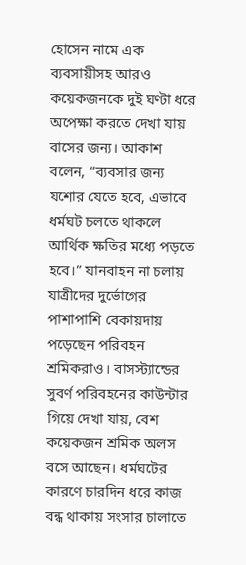হোসেন নামে এক ব্যবসায়ীসহ আরও কয়েকজনকে দুই ঘণ্টা ধরে অপেক্ষা করতে দেখা যায় বাসের জন্য। আকাশ বলেন, “ব্যবসার জন্য যশোর যেতে হবে, এভাবে ধর্মঘট চলতে থাকলে আর্থিক ক্ষতির মধ্যে পড়তে হবে।” যানবাহন না চলায় যাত্রীদের দুর্ভোগের পাশাপাশি বেকায়দায় পড়েছেন পরিবহন শ্রমিকরাও। বাসস্ট্যান্ডের সুবর্ণ পরিবহনের কাউন্টার গিয়ে দেখা যায়, বেশ কয়েকজন শ্রমিক অলস বসে আছেন। ধর্মঘটের কারণে চারদিন ধরে কাজ বন্ধ থাকায় সংসার চালাতে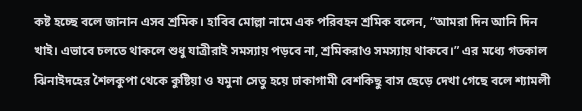কষ্ট হচ্ছে বলে জানান এসব শ্রমিক। হাবিব মোল্লা নামে এক পরিবহন শ্রমিক বলেন, “আমরা দিন আনি দিন খাই। এভাবে চলতে থাকলে শুধু যাত্রীরাই সমস্যায় পড়বে না, শ্রমিকরাও সমস্যায় থাকবে।” এর মধ্যে গতকাল ঝিনাইদহের শৈলকুপা থেকে কুষ্টিয়া ও যমুনা সেতু হয়ে ঢাকাগামী বেশকিছু বাস ছেড়ে দেখা গেছে বলে শ্যামলী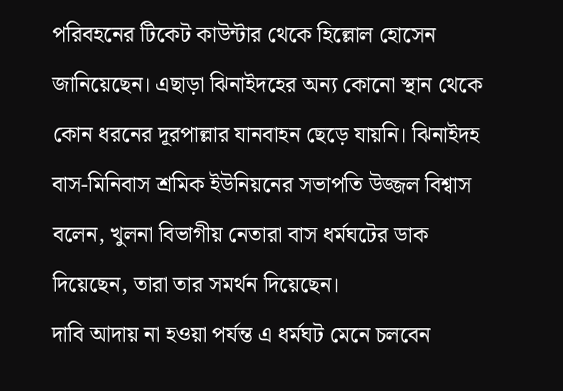পরিবহনের টিকেট কাউন্টার থেকে হিল্লোল হোসেন জানিয়েছেন। এছাড়া ঝিনাইদহের অন্য কোনো স্থান থেকে কোন ধরনের দূরপাল্লার যানবাহন ছেড়ে যায়নি। ঝিনাইদহ বাস-মিনিবাস শ্রমিক ইউনিয়নের সভাপতি উজ্জল বিশ্বাস বলেন, খুলনা বিভাগীয় নেতারা বাস ধর্মঘটের ডাক দিয়েছেন, তারা তার সমর্থন দিয়েছেন।
দাবি আদায় না হওয়া পর্যন্ত এ ধর্মঘট মেনে চলবেন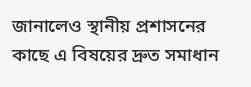জানালেও স্থানীয় প্রশাসনের কাছে এ বিষয়ের দ্রুত সমাধান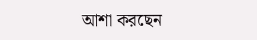আশা করছেন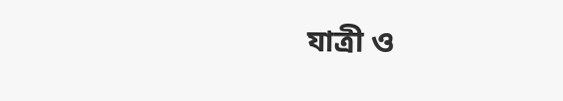যাত্রী ও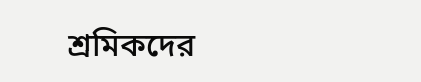শ্রমিকদের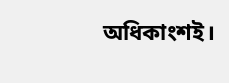অধিকাংশই।